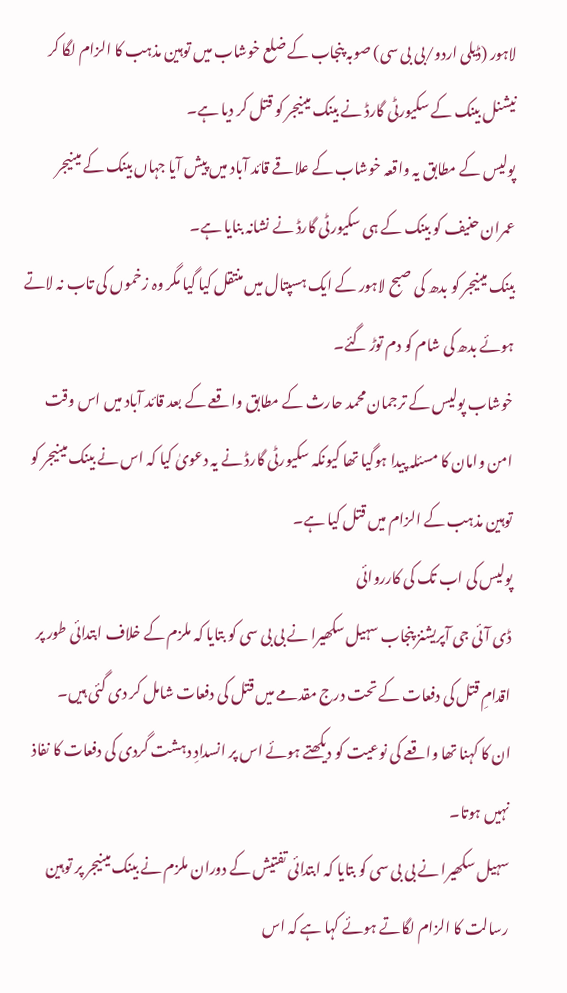لاہور (ڈیلی اردو/بی بی سی) صوبہ پنجاب کے ضلع خوشاب میں توہین مذہب کا الزام لگا کر نیشنل بینک کے سکیورٹی گارڈ نے بینک مینیجر کو قتل کر دیا ہے۔
پولیس کے مطابق یہ واقعہ خوشاب کے علاقے قائد آباد میں پیش آیا جہاں بینک کے مینیجر عمران حنیف کو بینک کے ہی سکیورٹی گارڈ نے نشانہ بنایا ہے۔
بینک مینیجر کو بدھ کی صبح لاہور کے ایک ہسپتال میں منتقل کیا گیا مگر وہ زخموں کی تاب نہ لاتے ہوئے بدھ کی شام کو دم توڑ گئے۔
خوشاب پولیس کے ترجمان محمد حارث کے مطابق واقعے کے بعد قائد آباد میں اس وقت امن وامان کا مسئلہ پیدا ہوگیا تھا کیونکہ سکیورٹی گارڈ نے یہ دعویٰ کیا کہ اس نے بینک مینیجر کو توہین مذہب کے الزام میں قتل کیا ہے۔
پولیس کی اب تک کی کارروائی
ڈی آئی جی آپریشنز پنجاب سہیل سکھیرا نے بی بی سی کو بتایا کہ ملزم کے خلاف ابتدائی طور پر اقدامِ قتل کی دفعات کے تحت درج مقدمے میں قتل کی دفعات شامل کر دی گئی ہیں۔
ان کا کہنا تھا واقعے کی نوعیت کو دیکھتے ہوئے اس پر انسدادِ دہشت گردی کی دفعات کا نفاذ نہیں ہوتا۔
سہیل سکھیرا نے بی بی سی کو بتایا کہ ابتدائی تفتیش کے دوران ملزم نے بینک مینیجر پر توہین رسالت کا الزام لگاتے ہوئے کہا ہے کہ اس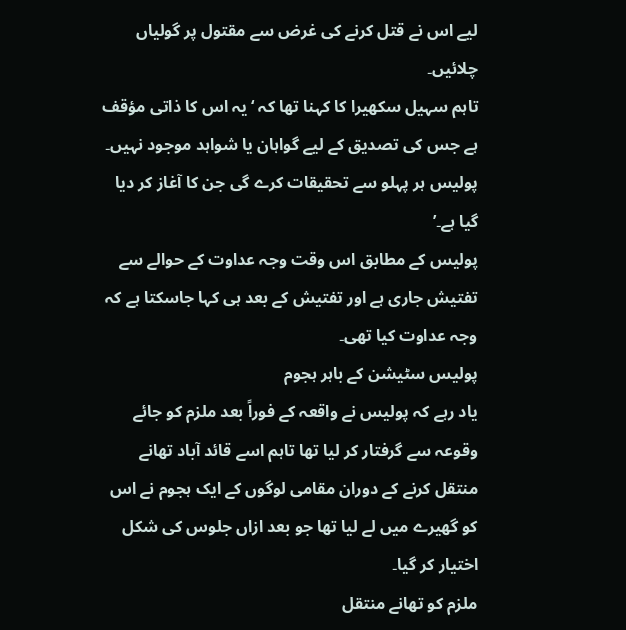لیے اس نے قتل کرنے کی غرض سے مقتول پر گولیاں چلائیں۔
تاہم سہیل سکھیرا کا کہنا تھا کہ ‘یہ اس کا ذاتی مؤقف ہے جس کی تصدیق کے لیے گواہان یا شواہد موجود نہیں۔ پولیس ہر پہلو سے تحقیقات کرے گی جن کا آغاز کر دیا گیا ہے۔’
پولیس کے مطابق اس وقت وجہ عداوت کے حوالے سے تفتیش جاری ہے اور تفتیش کے بعد ہی کہا جاسکتا ہے کہ وجہ عداوت کیا تھی۔
پولیس سٹیشن کے باہر ہجوم
یاد رہے کہ پولیس نے واقعہ کے فوراً بعد ملزم کو جائے وقوعہ سے گرفتار کر لیا تھا تاہم اسے قائد آباد تھانے منتقل کرنے کے دوران مقامی لوگوں کے ایک ہجوم نے اس کو گھیرے میں لے لیا تھا جو بعد ازاں جلوس کی شکل اختیار کر گیا۔
ملزم کو تھانے منتقل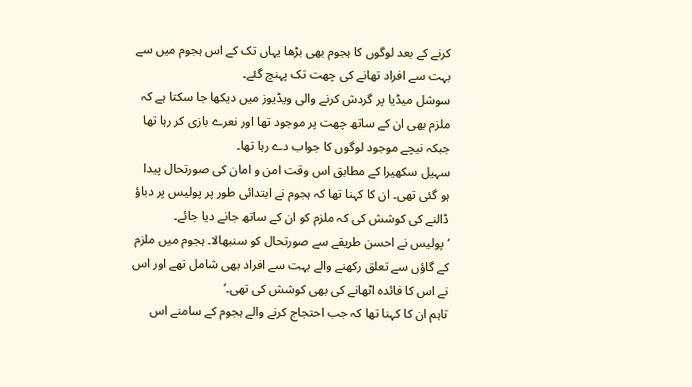کرنے کے بعد لوگوں کا ہجوم بھی بڑھا یہاں تک کے اس ہجوم میں سے بہت سے افراد تھانے کی چھت تک پہنچ گئے۔
سوشل میڈیا پر گردش کرنے والی ویڈیوز میں دیکھا جا سکتا ہے کہ ملزم بھی ان کے ساتھ چھت پر موجود تھا اور نعرے بازی کر رہا تھا جبکہ نیچے موجود لوگوں کا جواب دے رہا تھا۔
سہیل سکھیرا کے مطابق اس وقت امن و امان کی صورتحال پیدا ہو گئی تھی۔ ان کا کہنا تھا کہ ہجوم نے ابتدائی طور پر پولیس پر دباؤ ڈالنے کی کوشش کی کہ ملزم کو ان کے ساتھ جانے دیا جائے۔
‘پولیس نے احسن طریقے سے صورتحال کو سنبھالا۔ ہجوم میں ملزم کے گاؤں سے تعلق رکھنے والے بہت سے افراد بھی شامل تھے اور اس نے اس کا فائدہ اٹھانے کی بھی کوشش کی تھی۔’
تاہم ان کا کہنا تھا کہ جب احتجاج کرنے والے ہجوم کے سامنے اس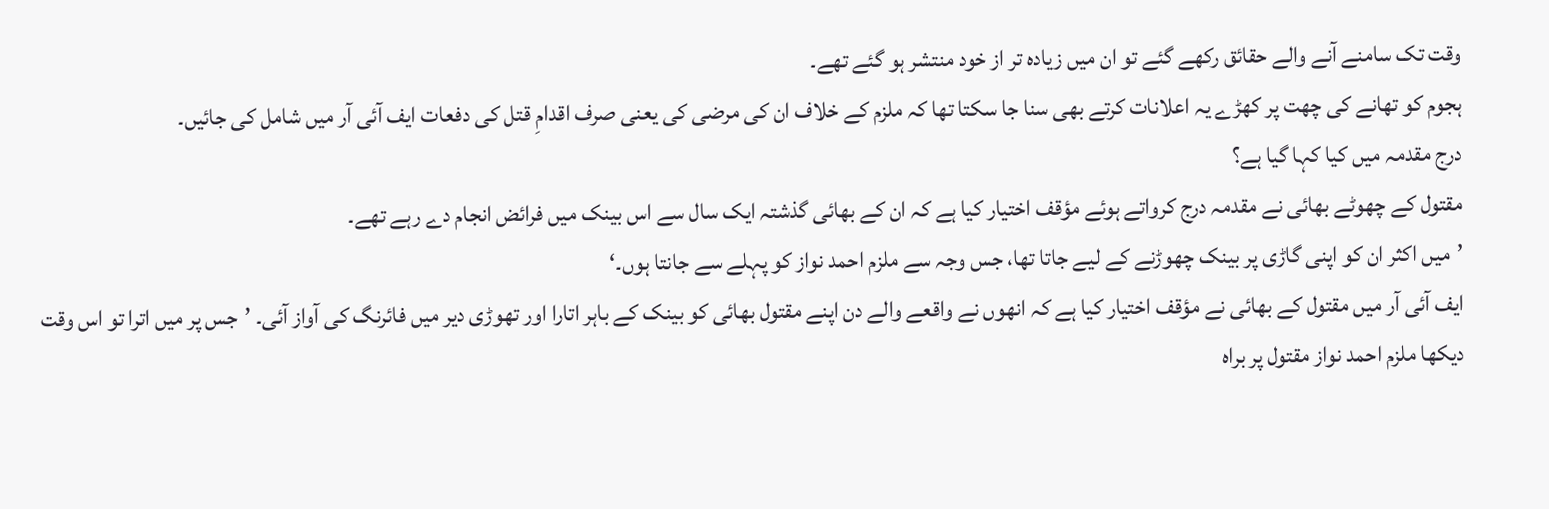وقت تک سامنے آنے والے حقائق رکھے گئے تو ان میں زیادہ تر از خود منتشر ہو گئے تھے۔
ہجوم کو تھانے کی چھت پر کھڑے یہ اعلانات کرتے بھی سنا جا سکتا تھا کہ ملزم کے خلاف ان کی مرضی کی یعنی صرف اقدامِ قتل کی دفعات ایف آئی آر میں شامل کی جائیں۔
درج مقدمہ میں کیا کہا گیا ہے؟
مقتول کے چھوٹے بھائی نے مقدمہ درج کرواتے ہوئے مؤقف اختیار کیا ہے کہ ان کے بھائی گذشتہ ایک سال سے اس بینک میں فرائض انجام دے رہے تھے۔
’میں اکثر ان کو اپنی گاڑی پر بینک چھوڑنے کے لیے جاتا تھا، جس وجہ سے ملزم احمد نواز کو پہلے سے جانتا ہوں۔‘
ایف آئی آر میں مقتول کے بھائی نے مؤقف اختیار کیا ہے کہ انھوں نے واقعے والے دن اپنے مقتول بھائی کو بینک کے باہر اتارا اور تھوڑی دیر میں فائرنگ کی آواز آئی۔ ’جس پر میں اترا تو اس وقت دیکھا ملزم احمد نواز مقتول پر براہ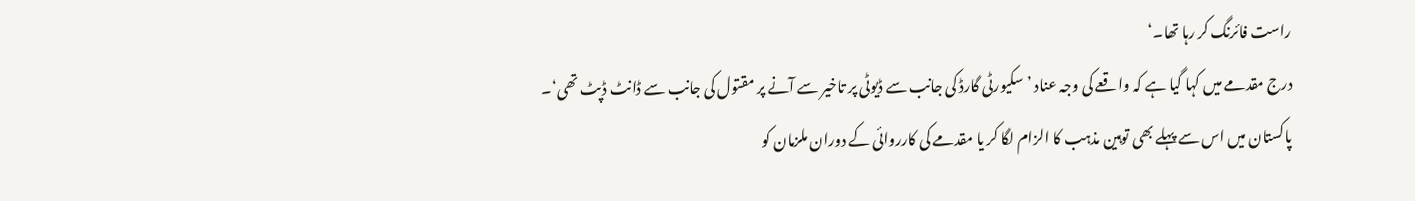راست فائرنگ کر رہا تھا۔‘
درج مقدمے میں کہا گیا ہے کہ واقعے کی وجہ عناد ’سکیورٹی گارڈ کی جانب سے ڈیوٹی پر تاخیر سے آنے پر مقتول کی جانب سے ڈانٹ ڈپٹ تھی‘۔
پاکستان میں اس سے پہلے بھی توہین مذہب کا الزام لگا کر یا مقدمے کی کارروائی کے دوران ملزمان کو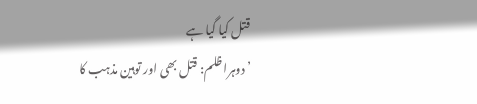قتل کیا گیا ہے
’دوہرا ظلم: قتل بھی اور توہین مذہب کا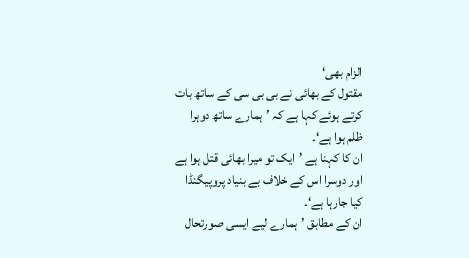الزام بھی‘
مقتول کے بھائی نے بی بی سی کے ساتھ بات کرتے ہوئے کہا ہے کہ ’ہمارے ساتھ دوہرا ظلم ہوا ہے‘۔
ان کا کہنا ہے ’ایک تو میرا بھائی قتل ہوا ہے اور دوسرا اس کے خلاف بے بنیاد پروپیگنڈا کیا جارہا ہے‘۔
ان کے مطابق ’ہمارے لیے ایسی صورتحال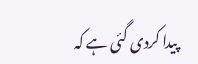پیدا کردی گئی ہے کہ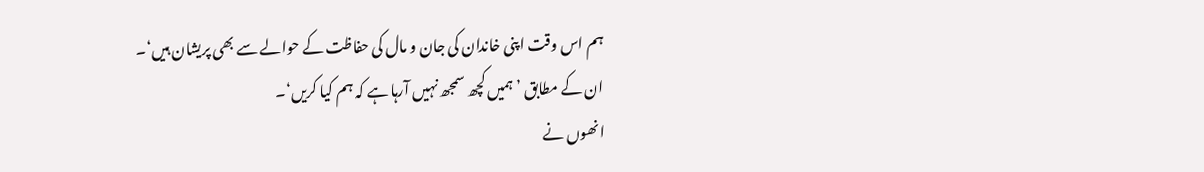ہم اس وقت اپنی خاندان کی جان و مال کی حفاظت کے حوالے سے بھی پریشان ہیں‘۔
ان کے مطابق ’ہمیں کچھ سمجھ نہیں آرہا ہے کہ ہم کیا کریں‘۔
انھوں نے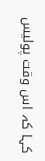کہا کہ اس وقت پولیس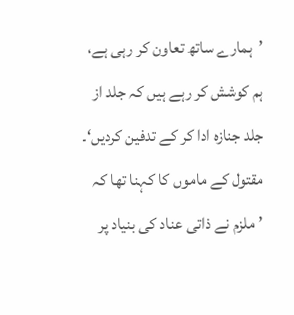’ہمارے ساتھ تعاون کر رہی ہے، ہم کوشش کر رہے ہیں کہ جلد از جلد جنازہ ادا کر کے تدفین کردیں‘۔
مقتول کے ماموں کا کہنا تھا کہ ’ملزم نے ذاتی عناد کی بنیاد پر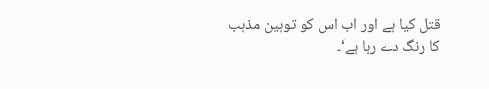قتل کیا ہے اور اب اس کو توہین مذہب کا رنگ دے رہا ہے‘۔